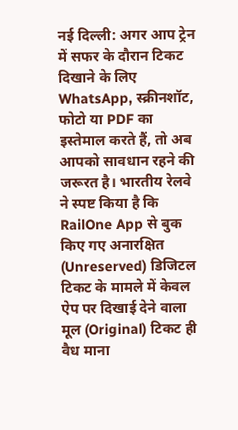नई दिल्ली: अगर आप ट्रेन में सफर के दौरान टिकट दिखाने के लिए WhatsApp, स्क्रीनशॉट, फोटो या PDF का इस्तेमाल करते हैं, तो अब आपको सावधान रहने की जरूरत है। भारतीय रेलवे ने स्पष्ट किया है कि RailOne App से बुक किए गए अनारक्षित (Unreserved) डिजिटल टिकट के मामले में केवल ऐप पर दिखाई देने वाला मूल (Original) टिकट ही वैध माना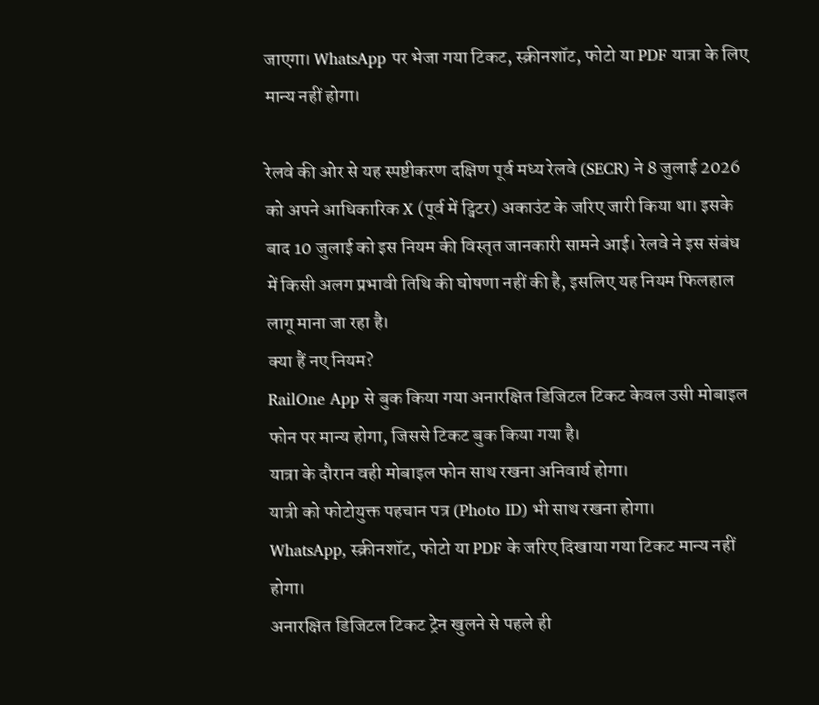जाएगा। WhatsApp पर भेजा गया टिकट, स्क्रीनशॉट, फोटो या PDF यात्रा के लिए मान्य नहीं होगा।

रेलवे की ओर से यह स्पष्टीकरण दक्षिण पूर्व मध्य रेलवे (SECR) ने 8 जुलाई 2026 को अपने आधिकारिक X (पूर्व में ट्विटर) अकाउंट के जरिए जारी किया था। इसके बाद 10 जुलाई को इस नियम की विस्तृत जानकारी सामने आई। रेलवे ने इस संबंध में किसी अलग प्रभावी तिथि की घोषणा नहीं की है, इसलिए यह नियम फिलहाल लागू माना जा रहा है।
क्या हैं नए नियम?
RailOne App से बुक किया गया अनारक्षित डिजिटल टिकट केवल उसी मोबाइल फोन पर मान्य होगा, जिससे टिकट बुक किया गया है।
यात्रा के दौरान वही मोबाइल फोन साथ रखना अनिवार्य होगा।
यात्री को फोटोयुक्त पहचान पत्र (Photo ID) भी साथ रखना होगा।
WhatsApp, स्क्रीनशॉट, फोटो या PDF के जरिए दिखाया गया टिकट मान्य नहीं होगा।
अनारक्षित डिजिटल टिकट ट्रेन खुलने से पहले ही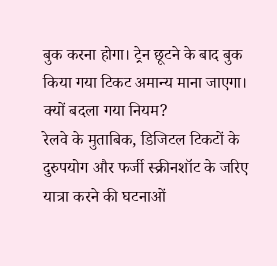बुक करना होगा। ट्रेन छूटने के बाद बुक किया गया टिकट अमान्य माना जाएगा।
क्यों बदला गया नियम?
रेलवे के मुताबिक, डिजिटल टिकटों के दुरुपयोग और फर्जी स्क्रीनशॉट के जरिए यात्रा करने की घटनाओं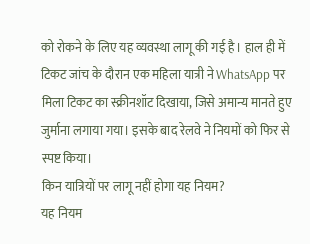को रोकने के लिए यह व्यवस्था लागू की गई है। हाल ही में टिकट जांच के दौरान एक महिला यात्री ने WhatsApp पर मिला टिकट का स्क्रीनशॉट दिखाया, जिसे अमान्य मानते हुए जुर्माना लगाया गया। इसके बाद रेलवे ने नियमों को फिर से स्पष्ट किया।
किन यात्रियों पर लागू नहीं होगा यह नियम?
यह नियम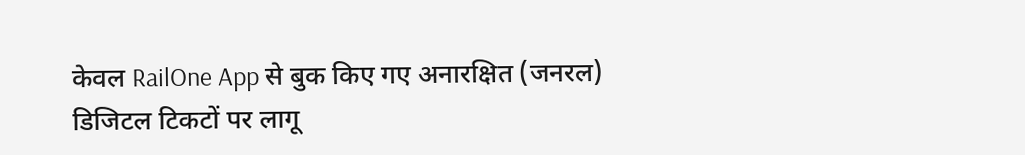केवल RailOne App से बुक किए गए अनारक्षित (जनरल) डिजिटल टिकटों पर लागू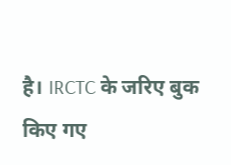है। IRCTC के जरिए बुक किए गए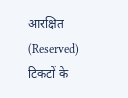आरक्षित (Reserved) टिकटों के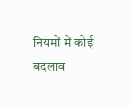नियमों में कोई बदलाव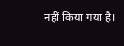नहीं किया गया है।